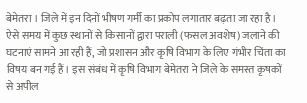बेमेतरा । जिले में इन दिनों भीषण गर्मी का प्रकोप लगातार बढ़ता जा रहा है। ऐसे समय में कुछ स्थानों से किसानों द्वारा पराली (फसल अवशेष) जलाने की घटनाएं सामने आ रही हैं, जो प्रशासन और कृषि विभाग के लिए गंभीर चिंता का विषय बन गई हैं। इस संबंध में कृषि विभाग बेमेतरा ने जिले के समस्त कृषकों से अपील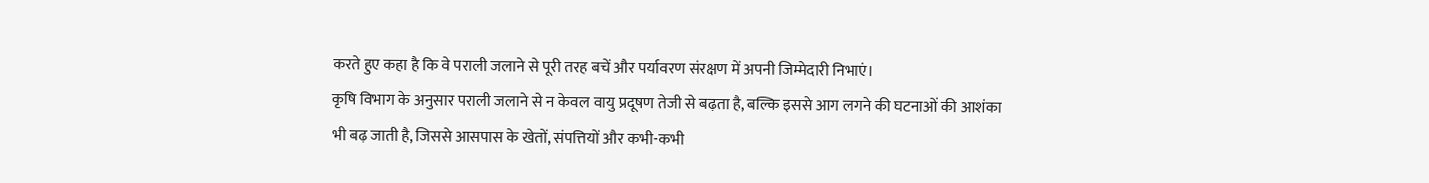करते हुए कहा है कि वे पराली जलाने से पूरी तरह बचें और पर्यावरण संरक्षण में अपनी जिम्मेदारी निभाएं।
कृषि विभाग के अनुसार पराली जलाने से न केवल वायु प्रदूषण तेजी से बढ़ता है, बल्कि इससे आग लगने की घटनाओं की आशंका भी बढ़ जाती है, जिससे आसपास के खेतों, संपत्तियों और कभी-कभी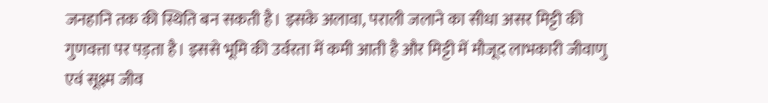जनहानि तक की स्थिति बन सकती है। इसके अलावा, पराली जलाने का सीधा असर मिट्टी की गुणवत्ता पर पड़ता है। इससे भूमि की उर्वरता में कमी आती है और मिट्टी में मौजूद लाभकारी जीवाणु एवं सूक्ष्म जीव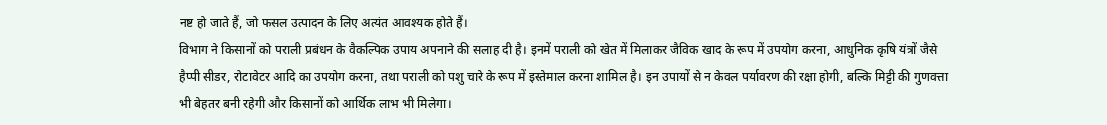नष्ट हो जाते हैं, जो फसल उत्पादन के लिए अत्यंत आवश्यक होते हैं।
विभाग ने किसानों को पराली प्रबंधन के वैकल्पिक उपाय अपनाने की सलाह दी है। इनमें पराली को खेत में मिलाकर जैविक खाद के रूप में उपयोग करना, आधुनिक कृषि यंत्रों जैसे हैप्पी सीडर, रोटावेटर आदि का उपयोग करना, तथा पराली को पशु चारे के रूप में इस्तेमाल करना शामिल है। इन उपायों से न केवल पर्यावरण की रक्षा होगी, बल्कि मिट्टी की गुणवत्ता भी बेहतर बनी रहेगी और किसानों को आर्थिक लाभ भी मिलेगा।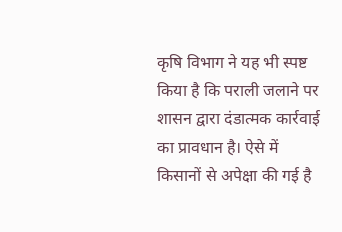कृषि विभाग ने यह भी स्पष्ट किया है कि पराली जलाने पर शासन द्वारा दंडात्मक कार्रवाई का प्रावधान है। ऐसे में किसानों से अपेक्षा की गई है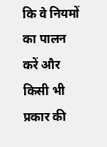कि वे नियमों का पालन करें और किसी भी प्रकार की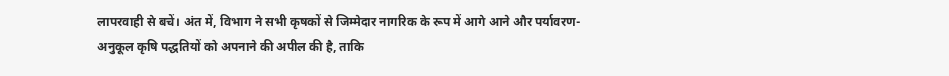लापरवाही से बचें। अंत में, विभाग ने सभी कृषकों से जिम्मेदार नागरिक के रूप में आगे आने और पर्यावरण-अनुकूल कृषि पद्धतियों को अपनाने की अपील की है, ताकि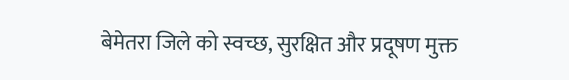बेमेतरा जिले को स्वच्छ, सुरक्षित और प्रदूषण मुक्त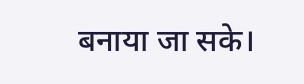बनाया जा सके।